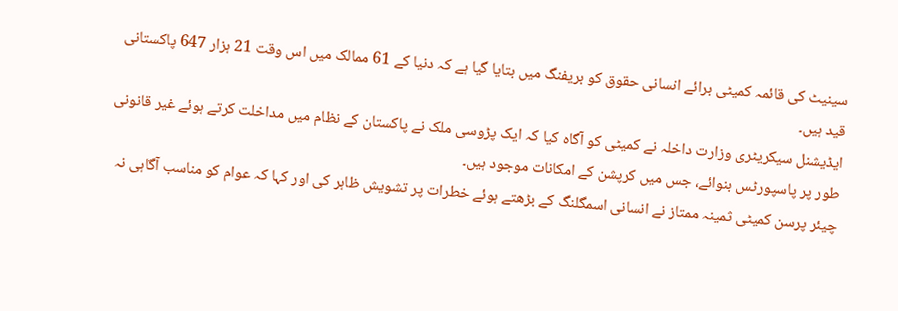سینیٹ کی قائمہ کمیٹی برائے انسانی حقوق کو بریفنگ میں بتایا گیا ہے کہ دنیا کے 61 ممالک میں اس وقت 21 ہزار 647 پاکستانی قید ہیں۔
ایڈیشنل سیکریٹری وزارت داخلہ نے کمیٹی کو آگاہ کیا کہ ایک پڑوسی ملک نے پاکستان کے نظام میں مداخلت کرتے ہوئے غیر قانونی طور پر پاسپورٹس بنوائے، جس میں کرپشن کے امکانات موجود ہیں۔
چیئر پرسن کمیٹی ثمینہ ممتاز نے انسانی اسمگلنگ کے بڑھتے ہوئے خطرات پر تشویش ظاہر کی اور کہا کہ عوام کو مناسب آگاہی نہ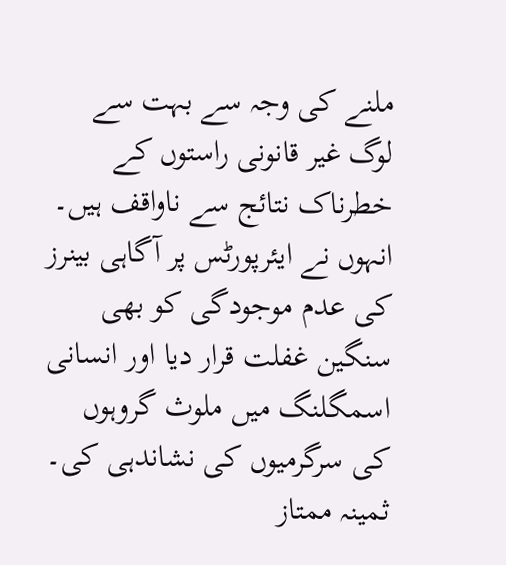ملنے کی وجہ سے بہت سے لوگ غیر قانونی راستوں کے خطرناک نتائج سے ناواقف ہیں۔
انہوں نے ایئرپورٹس پر آگاہی بینرز کی عدم موجودگی کو بھی سنگین غفلت قرار دیا اور انسانی اسمگلنگ میں ملوث گروہوں کی سرگرمیوں کی نشاندہی کی۔
ثمینہ ممتاز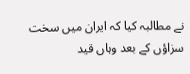نے مطالبہ کیا کہ ایران میں سخت سزاؤں کے بعد وہاں قید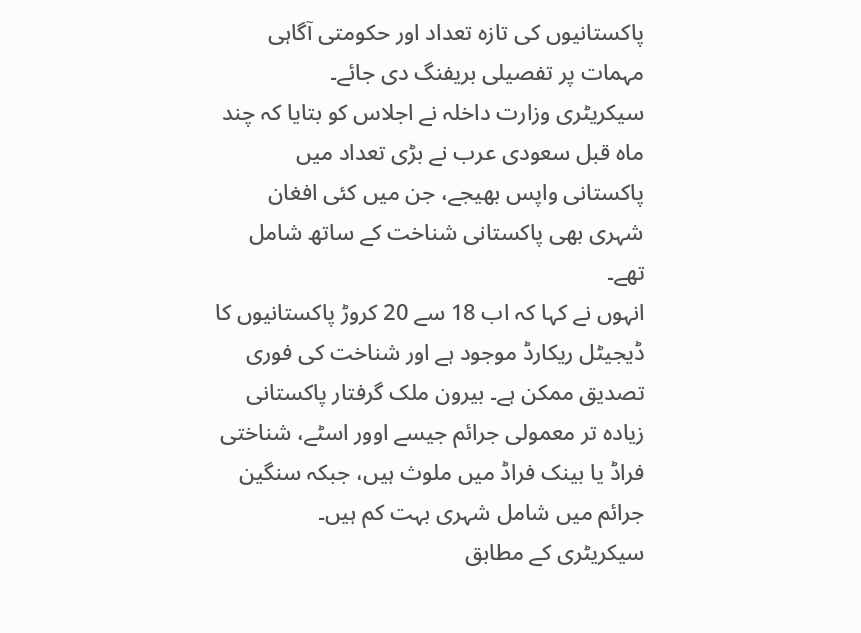پاکستانیوں کی تازہ تعداد اور حکومتی آگاہی مہمات پر تفصیلی بریفنگ دی جائے۔
سیکریٹری وزارت داخلہ نے اجلاس کو بتایا کہ چند ماہ قبل سعودی عرب نے بڑی تعداد میں پاکستانی واپس بھیجے، جن میں کئی افغان شہری بھی پاکستانی شناخت کے ساتھ شامل تھے۔
انہوں نے کہا کہ اب 18 سے 20 کروڑ پاکستانیوں کا ڈیجیٹل ریکارڈ موجود ہے اور شناخت کی فوری تصدیق ممکن ہے۔ بیرون ملک گرفتار پاکستانی زیادہ تر معمولی جرائم جیسے اوور اسٹے، شناختی فراڈ یا بینک فراڈ میں ملوث ہیں، جبکہ سنگین جرائم میں شامل شہری بہت کم ہیں۔
سیکریٹری کے مطابق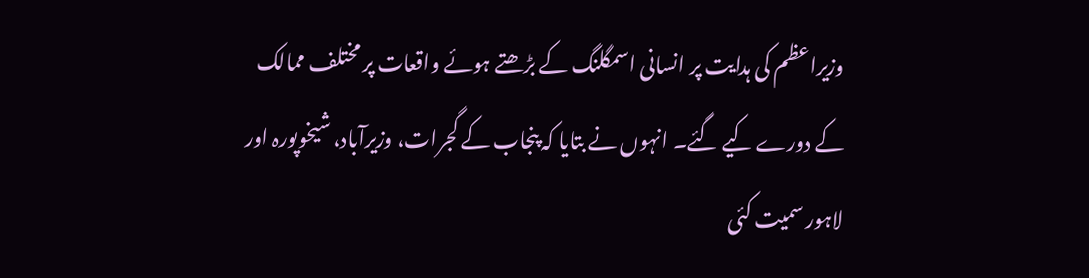وزیراعظم کی ہدایت پر انسانی اسمگلنگ کے بڑھتے ہوئے واقعات پر مختلف ممالک کے دورے کیے گئے۔ انہوں نے بتایا کہ پنجاب کے گجرات، وزیرآباد، شیخوپورہ اور لاہور سمیت کئی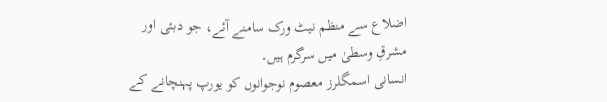اضلاع سے منظم نیٹ ورک سامنے آئے، جو دبئی اور مشرقِ وسطیٰ میں سرگرم ہیں۔
انسانی اسمگلرز معصوم نوجوانوں کو یورپ پہنچانے کے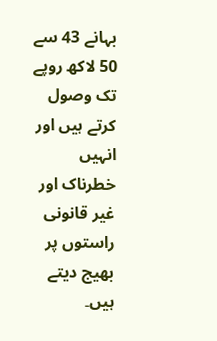بہانے 43 سے 50 لاکھ روپے تک وصول کرتے ہیں اور انہیں خطرناک اور غیر قانونی راستوں پر بھیج دیتے ہیں۔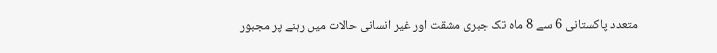متعدد پاکستانی 6 سے 8 ماہ تک جبری مشقت اور غیر انسانی حالات میں رہنے پر مجبور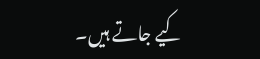کیے جاتے ہیں۔